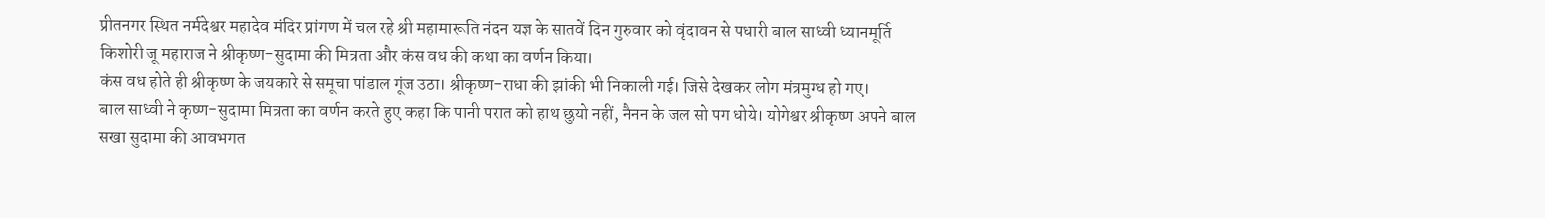प्रीतनगर स्थित नर्मदेश्वर महादेव मंदिर प्रांगण में चल रहे श्री महामारूति नंदन यज्ञ के सातवें दिन गुरुवार को वृंदावन से पधारी बाल साध्वी ध्यानमूर्ति किशोरी जू महाराज ने श्रीकृष्ण-सुदामा की मित्रता और कंस वध की कथा का वर्णन किया।
कंस वध होते ही श्रीकृष्ण के जयकारे से समूचा पांडाल गूंज उठा। श्रीकृष्ण-राधा की झांकी भी निकाली गई। जिसे देखकर लोग मंत्रमुग्ध हो गए।
बाल साध्वी ने कृष्ण-सुदामा मित्रता का वर्णन करते हुए कहा कि पानी परात को हाथ छुयो नहीं, नैनन के जल सो पग धोये। योगेश्वर श्रीकृष्ण अपने बाल सखा सुदामा की आवभगत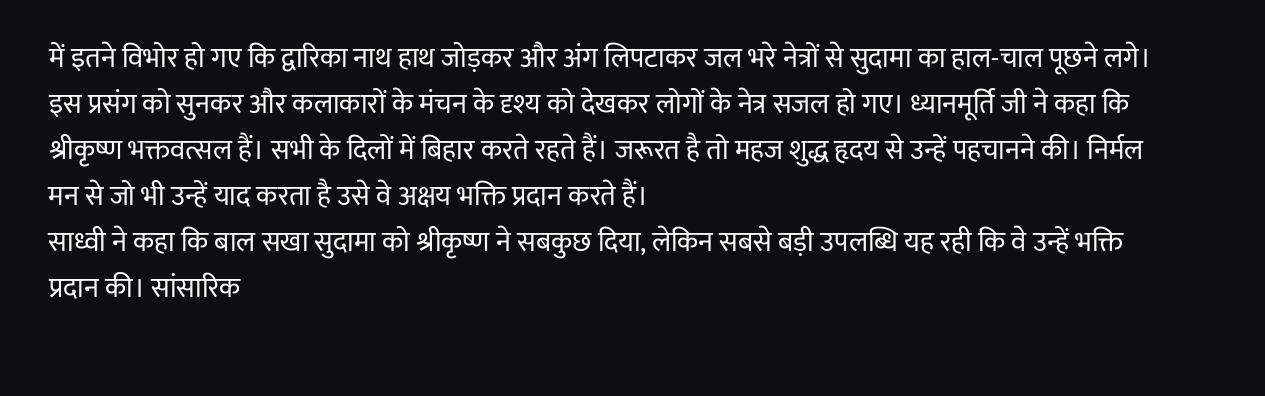में इतने विभोर हो गए कि द्वारिका नाथ हाथ जोड़कर और अंग लिपटाकर जल भरे नेत्रों से सुदामा का हाल-चाल पूछने लगे।
इस प्रसंग को सुनकर और कलाकारों के मंचन के दृश्य को देखकर लोगों के नेत्र सजल हो गए। ध्यानमूर्ति जी ने कहा कि श्रीकृष्ण भक्तवत्सल हैं। सभी के दिलों में बिहार करते रहते हैं। जरूरत है तो महज शुद्ध हृदय से उन्हें पहचानने की। निर्मल मन से जो भी उन्हें याद करता है उसे वे अक्षय भक्ति प्रदान करते हैं।
साध्वी ने कहा कि बाल सखा सुदामा को श्रीकृष्ण ने सबकुछ दिया, लेकिन सबसे बड़ी उपलब्धि यह रही कि वे उन्हें भक्ति प्रदान की। सांसारिक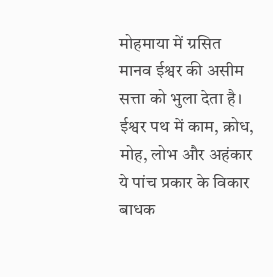मोहमाया में ग्रसित मानव ईश्वर की असीम सत्ता को भुला देता है। ईश्वर पथ में काम, क्रोध, मोह, लोभ और अहंकार ये पांच प्रकार के विकार बाधक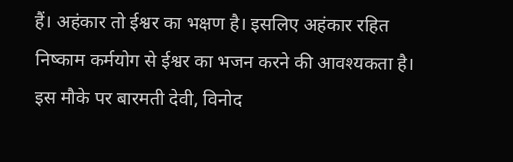हैं। अहंकार तो ईश्वर का भक्षण है। इसलिए अहंकार रहित निष्काम कर्मयोग से ईश्वर का भजन करने की आवश्यकता है। इस मौके पर बारमती देवी, विनोद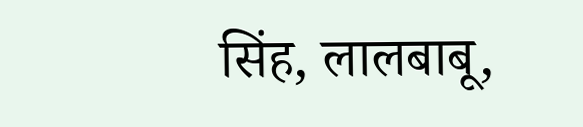सिंह, लालबाबू,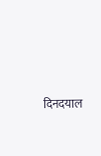दिनदयाल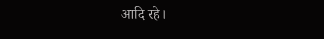आदि रहे।